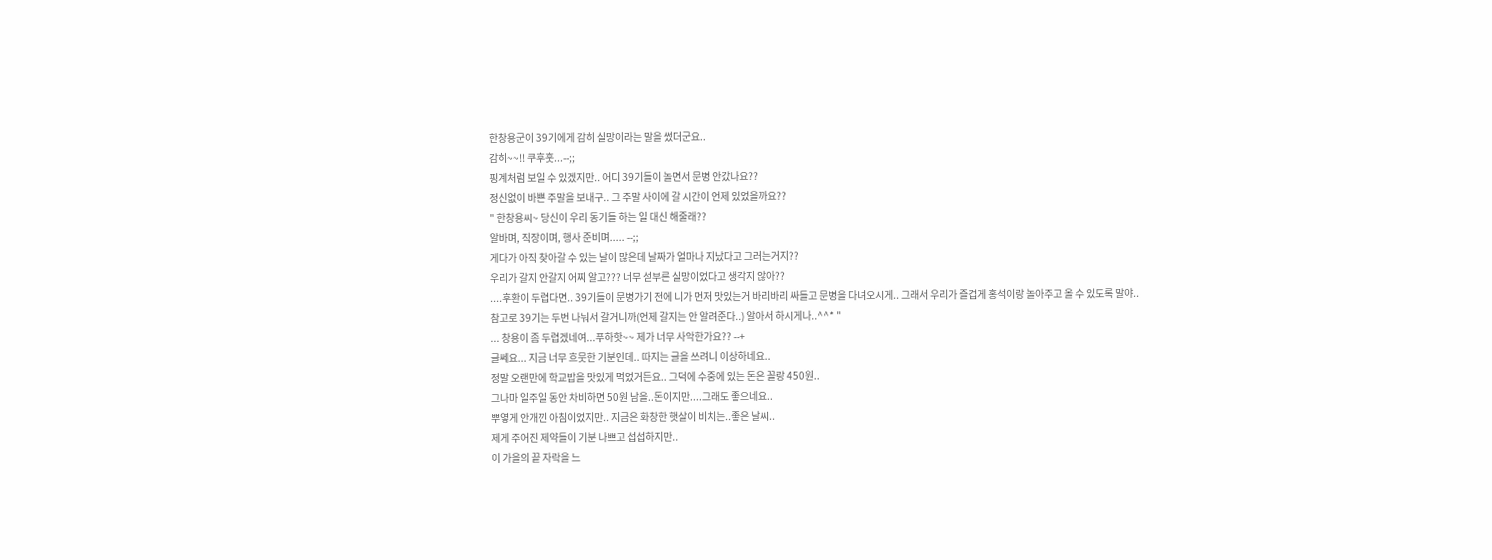한창용군이 39기에게 감히 실망이라는 말을 썼더군요..
감히~~!! 쿠후훗...--;;
핑계처럼 보일 수 있겠지만.. 어디 39기들이 놀면서 문병 안갔나요??
정신없이 바쁜 주말을 보내구.. 그 주말 사이에 갈 시간이 언제 있었을까요??
" 한창용씨~ 당신이 우리 동기들 하는 일 대신 해줄래??
알바며, 직장이며, 행사 준비며..... --;;
게다가 아직 찾아갈 수 있는 날이 많은데 날짜가 얼마나 지났다고 그러는거지??
우리가 갈지 안갈지 어찌 알고??? 너무 섣부른 실망이었다고 생각지 않아??
....후환이 두렵다면.. 39기들이 문병가기 전에 니가 먼저 맛있는거 바리바리 싸들고 문병을 다녀오시게.. 그래서 우리가 즐겁게 홍석이랑 놀아주고 올 수 있도록 말야..
참고로 39기는 두번 나눠서 갈거니까(언제 갈지는 안 알려준다..) 알아서 하시게나..^^* "
... 창용이 좀 두렵겠네여...푸하핫~~ 제가 너무 사악한가요?? --+
글쎄요... 지금 너무 흐뭇한 기분인데.. 따지는 글을 쓰려니 이상하네요..
정말 오랜만에 학교밥을 맛있게 먹었거든요.. 그덕에 수중에 있는 돈은 꼴랑 450원..
그나마 일주일 동안 차비하면 50원 남을..돈이지만....그래도 좋으네요..
뿌옇게 안개낀 아침이었지만.. 지금은 화창한 햇살이 비치는..좋은 날씨..
제게 주어진 제약들이 기분 나쁘고 섭섭하지만..
이 가을의 끝 자락을 느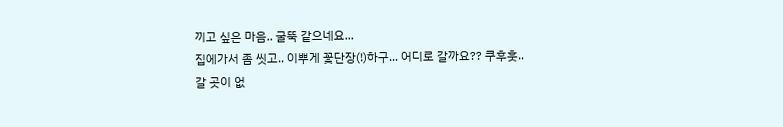끼고 싶은 마음.. 굴뚝 같으네요...
집에가서 좀 씻고.. 이뿌게 꽃단장(!)하구... 어디로 갈까요?? 쿠후훗..
갈 곳이 없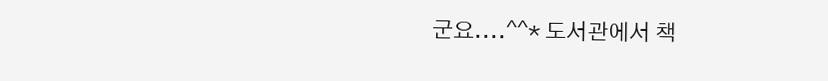군요....^^* 도서관에서 책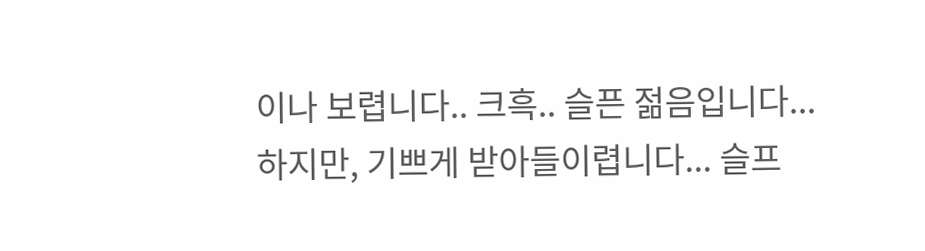이나 보렵니다.. 크흑.. 슬픈 젊음입니다...
하지만, 기쁘게 받아들이렵니다... 슬프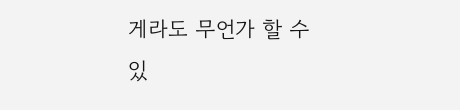게라도 무언가 할 수 있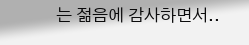는 젊음에 감사하면서..